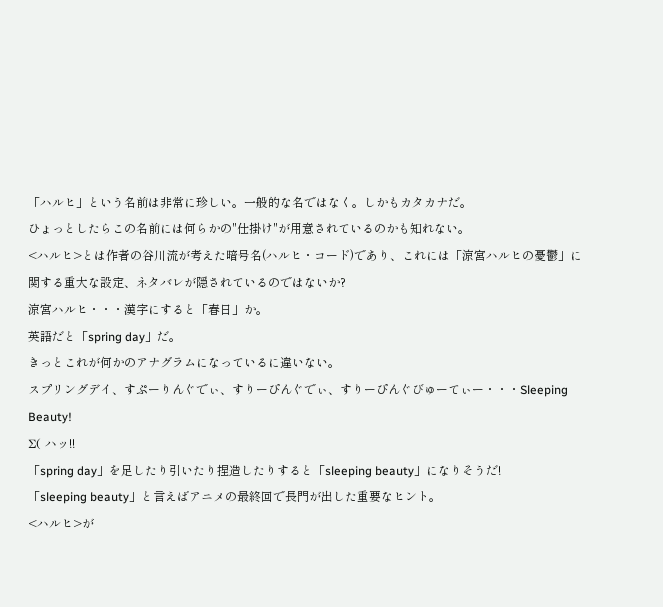「ハルヒ」という名前は非常に珍しい。一般的な名ではなく。しかもカタカナだ。
ひょっとしたらこの名前には何らかの"仕掛け"が用意されているのかも知れない。
<ハルヒ>とは作者の谷川流が考えた暗号名(ハルヒ・コード)であり、これには「涼宮ハルヒの憂鬱」に関する重大な設定、ネタバレが隠されているのではないか?
涼宮ハルヒ・・・漢字にすると「春日」か。
英語だと「spring day」だ。
きっとこれが何かのアナグラムになっているに違いない。
スプリングデイ、すぷーりんぐでぃ、すりーぴんぐでぃ、すりーぴんぐびゅーてぃー・・・Sleeping Beauty!
Σ( ハッ!!
「spring day」を足したり引いたり捏造したりすると「sleeping beauty」になりそうだ!
「sleeping beauty」と言えばアニメの最終回で長門が出した重要なヒント。
<ハルヒ>が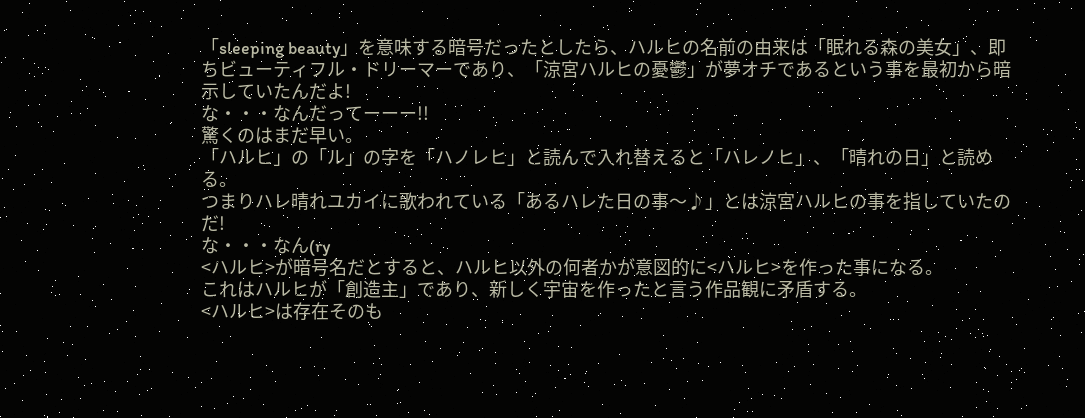「sleeping beauty」を意味する暗号だったとしたら、ハルヒの名前の由来は「眠れる森の美女」、即ちビューティフル・ドリーマーであり、「涼宮ハルヒの憂鬱」が夢オチであるという事を最初から暗示していたんだよ!
な・・・なんだってーーー!!
驚くのはまだ早い。
「ハルヒ」の「ル」の字を「ハノレヒ」と読んで入れ替えると「ハレノヒ」、「晴れの日」と読める。
つまりハレ晴れユカイに歌われている「あるハレた日の事〜♪」とは涼宮ハルヒの事を指していたのだ!
な・・・なん(ry
<ハルヒ>が暗号名だとすると、ハルヒ以外の何者かが意図的に<ハルヒ>を作った事になる。
これはハルヒが「創造主」であり、新しく宇宙を作ったと言う作品観に矛盾する。
<ハルヒ>は存在そのも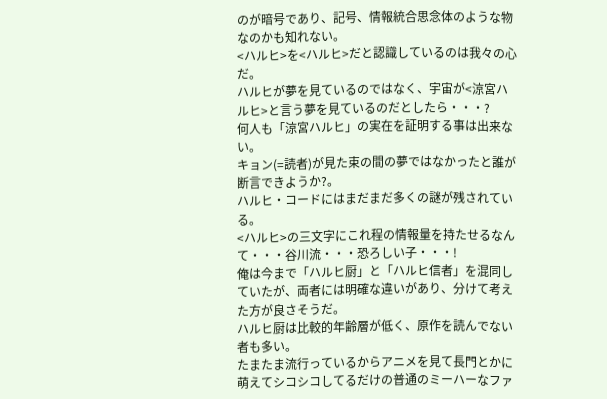のが暗号であり、記号、情報統合思念体のような物なのかも知れない。
<ハルヒ>を<ハルヒ>だと認識しているのは我々の心だ。
ハルヒが夢を見ているのではなく、宇宙が<涼宮ハルヒ>と言う夢を見ているのだとしたら・・・?
何人も「涼宮ハルヒ」の実在を証明する事は出来ない。
キョン(=読者)が見た束の間の夢ではなかったと誰が断言できようか?。
ハルヒ・コードにはまだまだ多くの謎が残されている。
<ハルヒ>の三文字にこれ程の情報量を持たせるなんて・・・谷川流・・・恐ろしい子・・・!
俺は今まで「ハルヒ厨」と「ハルヒ信者」を混同していたが、両者には明確な違いがあり、分けて考えた方が良さそうだ。
ハルヒ厨は比較的年齢層が低く、原作を読んでない者も多い。
たまたま流行っているからアニメを見て長門とかに萌えてシコシコしてるだけの普通のミーハーなファ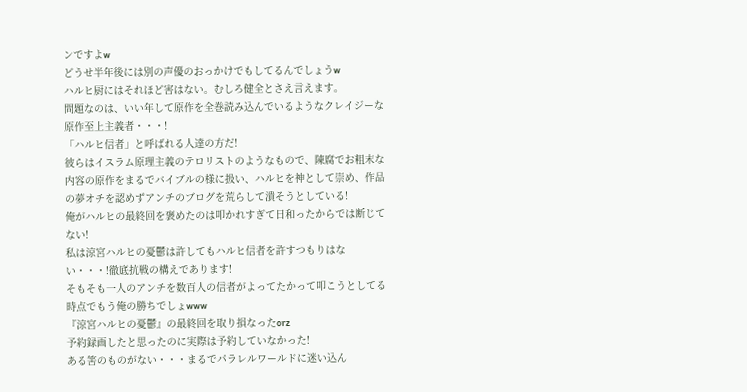ンですよw
どうせ半年後には別の声優のおっかけでもしてるんでしょうw
ハルヒ厨にはそれほど害はない。むしろ健全とさえ言えます。
問題なのは、いい年して原作を全巻読み込んでいるようなクレイジーな原作至上主義者・・・!
「ハルヒ信者」と呼ばれる人達の方だ!
彼らはイスラム原理主義のテロリストのようなもので、陳腐でお粗末な内容の原作をまるでバイブルの様に扱い、ハルヒを神として崇め、作品の夢オチを認めずアンチのブログを荒らして潰そうとしている!
俺がハルヒの最終回を褒めたのは叩かれすぎて日和ったからでは断じてない!
私は涼宮ハルヒの憂鬱は許してもハルヒ信者を許すつもりはない・・・!徹底抗戦の構えであります!
そもそも一人のアンチを数百人の信者がよってたかって叩こうとしてる時点でもう俺の勝ちでしょwww
『涼宮ハルヒの憂鬱』の最終回を取り損なったorz
予約録画したと思ったのに実際は予約していなかった!
ある筈のものがない・・・まるでパラレルワールドに迷い込ん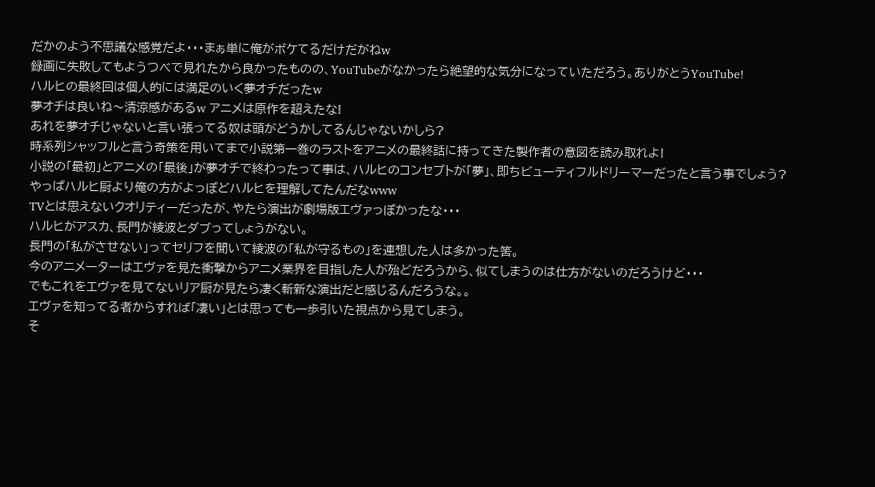だかのよう不思議な感覚だよ・・・まぁ単に俺がボケてるだけだがねw
録画に失敗してもようつべで見れたから良かったものの、YouTubeがなかったら絶望的な気分になっていただろう。ありがとうYouTube!
ハルヒの最終回は個人的には満足のいく夢オチだったw
夢オチは良いね〜清涼感があるw アニメは原作を超えたな!
あれを夢オチじゃないと言い張ってる奴は頭がどうかしてるんじゃないかしら?
時系列シャッフルと言う奇策を用いてまで小説第一巻のラストをアニメの最終話に持ってきた製作者の意図を読み取れよ!
小説の「最初」とアニメの「最後」が夢オチで終わったって事は、ハルヒのコンセプトが「夢」、即ちビューティフルドリーマーだったと言う事でしょう?
やっぱハルヒ厨より俺の方がよっぽどハルヒを理解してたんだなwww
TVとは思えないクオリティーだったが、やたら演出が劇場版エヴァっぽかったな・・・
ハルヒがアスカ、長門が綾波とダブってしょうがない。
長門の「私がさせない」ってセリフを聞いて綾波の「私が守るもの」を連想した人は多かった筈。
今のアニメーターはエヴァを見た衝撃からアニメ業界を目指した人が殆どだろうから、似てしまうのは仕方がないのだろうけど・・・
でもこれをエヴァを見てないリア厨が見たら凄く斬新な演出だと感じるんだろうな。。
エヴァを知ってる者からすれば「凄い」とは思っても一歩引いた視点から見てしまう。
そ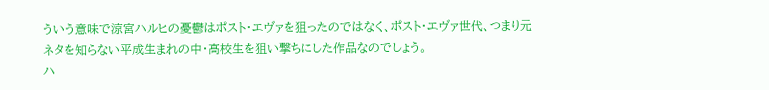ういう意味で涼宮ハルヒの憂鬱はポスト・エヴァを狙ったのではなく、ポスト・エヴァ世代、つまり元ネタを知らない平成生まれの中・高校生を狙い撃ちにした作品なのでしょう。
ハ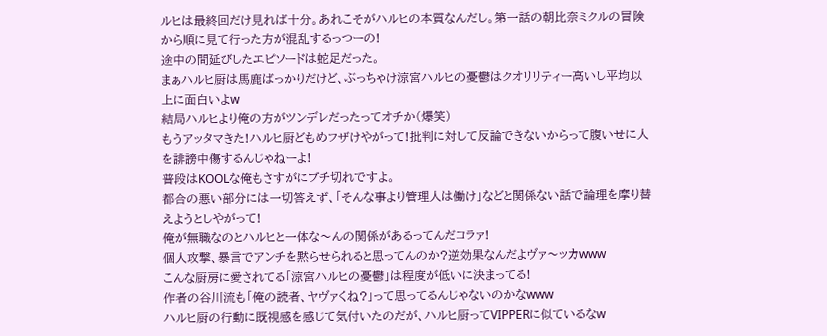ルヒは最終回だけ見れば十分。あれこそがハルヒの本質なんだし。第一話の朝比奈ミクルの冒険から順に見て行った方が混乱するっつーの!
途中の間延びしたエピソードは蛇足だった。
まぁハルヒ厨は馬鹿ばっかりだけど、ぶっちゃけ涼宮ハルヒの憂鬱はクオリリティー高いし平均以上に面白いよw
結局ハルヒより俺の方がツンデレだったってオチか(爆笑)
もうアッタマきた!ハルヒ厨どもめフザけやがって!批判に対して反論できないからって腹いせに人を誹謗中傷するんじゃねーよ!
普段はKOOLな俺もさすがにブチ切れですよ。
都合の悪い部分には一切答えず、「そんな事より管理人は働け」などと関係ない話で論理を摩り替えようとしやがって!
俺が無職なのとハルヒと一体な〜んの関係があるってんだコラァ!
個人攻撃、暴言でアンチを黙らせられると思ってんのか?逆効果なんだよヴァ〜ッカwww
こんな厨房に愛されてる「涼宮ハルヒの憂鬱」は程度が低いに決まってる!
作者の谷川流も「俺の読者、ヤヴァくね?」って思ってるんじゃないのかなwww
ハルヒ厨の行動に既視感を感じて気付いたのだが、ハルヒ厨ってVIPPERに似ているなw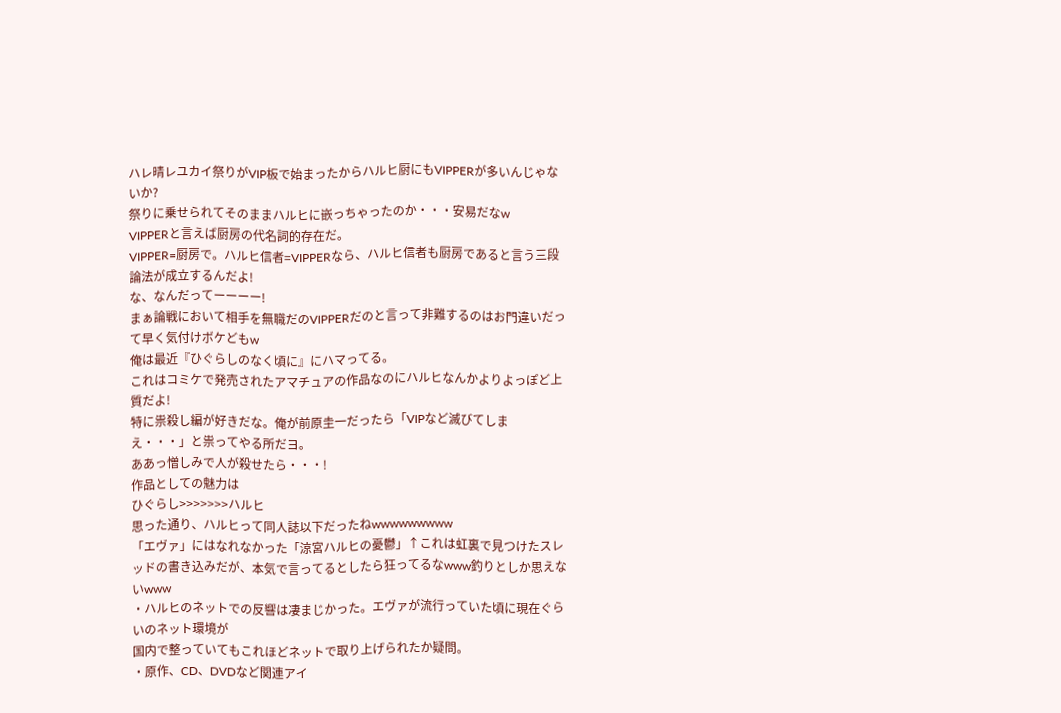ハレ晴レユカイ祭りがVIP板で始まったからハルヒ厨にもVIPPERが多いんじゃないか?
祭りに乗せられてそのままハルヒに嵌っちゃったのか・・・安易だなw
VIPPERと言えば厨房の代名詞的存在だ。
VIPPER=厨房で。ハルヒ信者=VIPPERなら、ハルヒ信者も厨房であると言う三段論法が成立するんだよ!
な、なんだってーーーー!
まぁ論戦において相手を無職だのVIPPERだのと言って非難するのはお門違いだって早く気付けボケどもw
俺は最近『ひぐらしのなく頃に』にハマってる。
これはコミケで発売されたアマチュアの作品なのにハルヒなんかよりよっぽど上質だよ!
特に祟殺し編が好きだな。俺が前原圭一だったら「VIPなど滅びてしまえ・・・」と祟ってやる所だヨ。
ああっ憎しみで人が殺せたら・・・!
作品としての魅力は
ひぐらし>>>>>>>ハルヒ
思った通り、ハルヒって同人誌以下だったねwwwwwwwww
「エヴァ」にはなれなかった「涼宮ハルヒの憂鬱」↑これは虹裏で見つけたスレッドの書き込みだが、本気で言ってるとしたら狂ってるなwww釣りとしか思えないwww
・ハルヒのネットでの反響は凄まじかった。エヴァが流行っていた頃に現在ぐらいのネット環境が
国内で整っていてもこれほどネットで取り上げられたか疑問。
・原作、CD、DVDなど関連アイ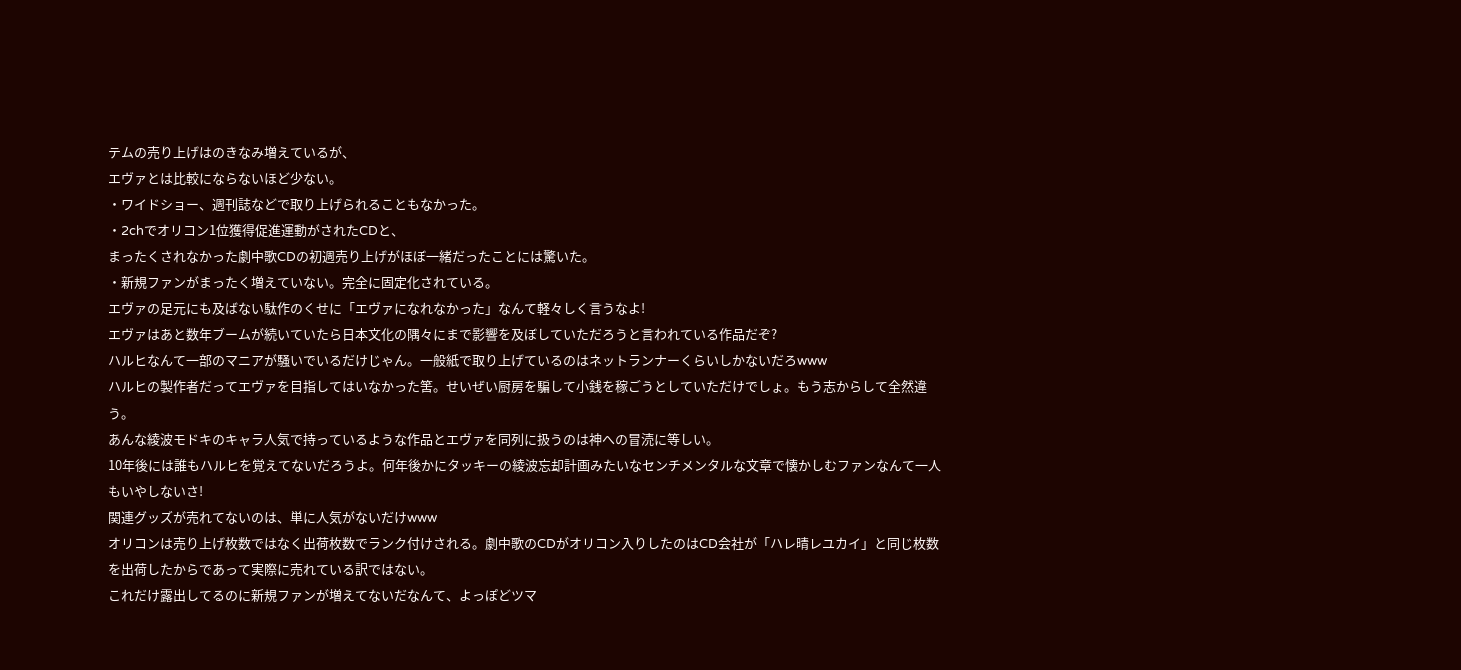テムの売り上げはのきなみ増えているが、
エヴァとは比較にならないほど少ない。
・ワイドショー、週刊誌などで取り上げられることもなかった。
・2chでオリコン1位獲得促進運動がされたCDと、
まったくされなかった劇中歌CDの初週売り上げがほぼ一緒だったことには驚いた。
・新規ファンがまったく増えていない。完全に固定化されている。
エヴァの足元にも及ばない駄作のくせに「エヴァになれなかった」なんて軽々しく言うなよ!
エヴァはあと数年ブームが続いていたら日本文化の隅々にまで影響を及ぼしていただろうと言われている作品だぞ?
ハルヒなんて一部のマニアが騒いでいるだけじゃん。一般紙で取り上げているのはネットランナーくらいしかないだろwww
ハルヒの製作者だってエヴァを目指してはいなかった筈。せいぜい厨房を騙して小銭を稼ごうとしていただけでしょ。もう志からして全然違う。
あんな綾波モドキのキャラ人気で持っているような作品とエヴァを同列に扱うのは神への冒涜に等しい。
10年後には誰もハルヒを覚えてないだろうよ。何年後かにタッキーの綾波忘却計画みたいなセンチメンタルな文章で懐かしむファンなんて一人もいやしないさ!
関連グッズが売れてないのは、単に人気がないだけwww
オリコンは売り上げ枚数ではなく出荷枚数でランク付けされる。劇中歌のCDがオリコン入りしたのはCD会社が「ハレ晴レユカイ」と同じ枚数を出荷したからであって実際に売れている訳ではない。
これだけ露出してるのに新規ファンが増えてないだなんて、よっぽどツマ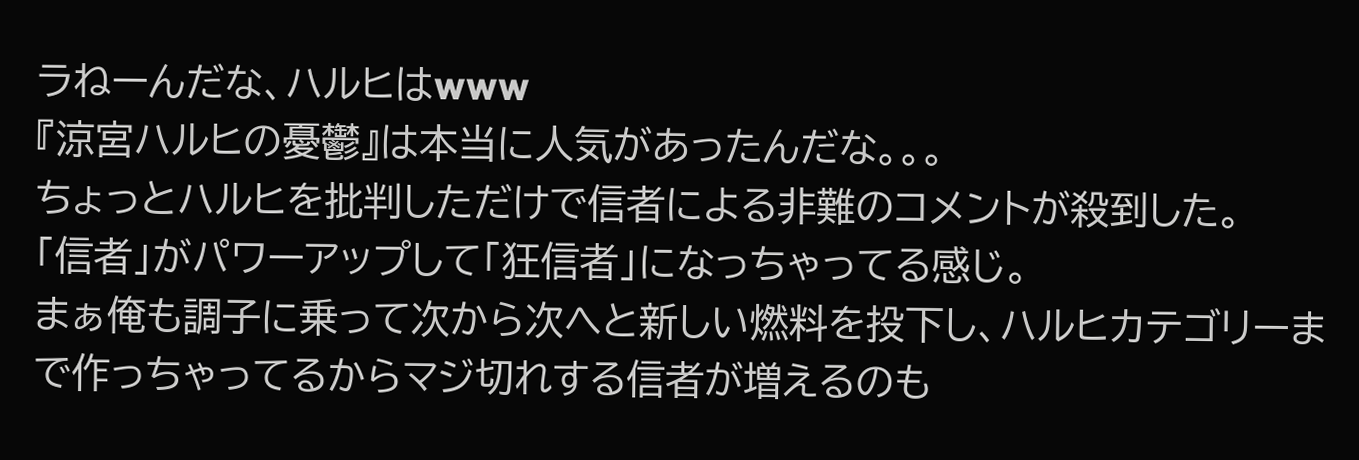ラねーんだな、ハルヒはwww
『涼宮ハルヒの憂鬱』は本当に人気があったんだな。。。
ちょっとハルヒを批判しただけで信者による非難のコメントが殺到した。
「信者」がパワーアップして「狂信者」になっちゃってる感じ。
まぁ俺も調子に乗って次から次へと新しい燃料を投下し、ハルヒカテゴリーまで作っちゃってるからマジ切れする信者が増えるのも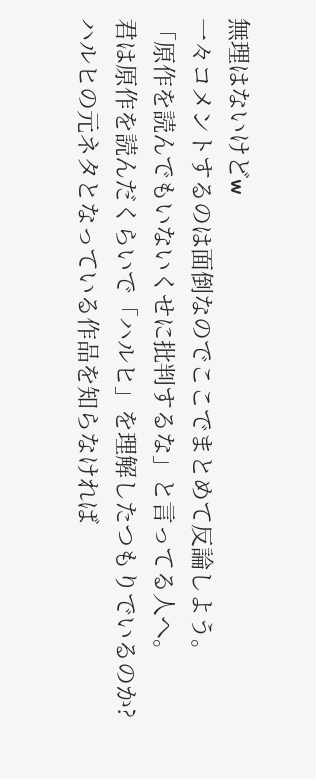無理はないけどw
一々コメントするのは面倒なのでここでまとめて反論しよう。
「原作を読んでもいないくせに批判するな」と言ってる人へ。
君は原作を読んだくらいで「ハルヒ」を理解したつもりでいるのか?
ハルヒの元ネタとなっている作品を知らなければ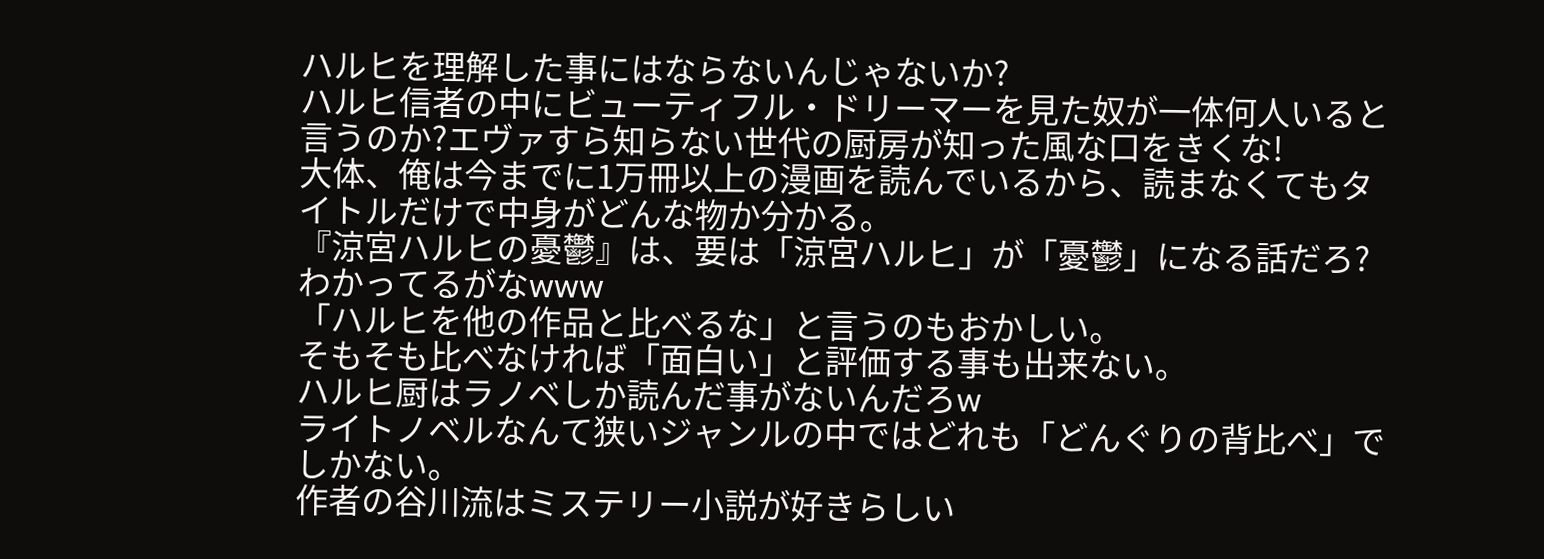ハルヒを理解した事にはならないんじゃないか?
ハルヒ信者の中にビューティフル・ドリーマーを見た奴が一体何人いると言うのか?エヴァすら知らない世代の厨房が知った風な口をきくな!
大体、俺は今までに1万冊以上の漫画を読んでいるから、読まなくてもタイトルだけで中身がどんな物か分かる。
『涼宮ハルヒの憂鬱』は、要は「涼宮ハルヒ」が「憂鬱」になる話だろ?わかってるがなwww
「ハルヒを他の作品と比べるな」と言うのもおかしい。
そもそも比べなければ「面白い」と評価する事も出来ない。
ハルヒ厨はラノベしか読んだ事がないんだろw
ライトノベルなんて狭いジャンルの中ではどれも「どんぐりの背比べ」でしかない。
作者の谷川流はミステリー小説が好きらしい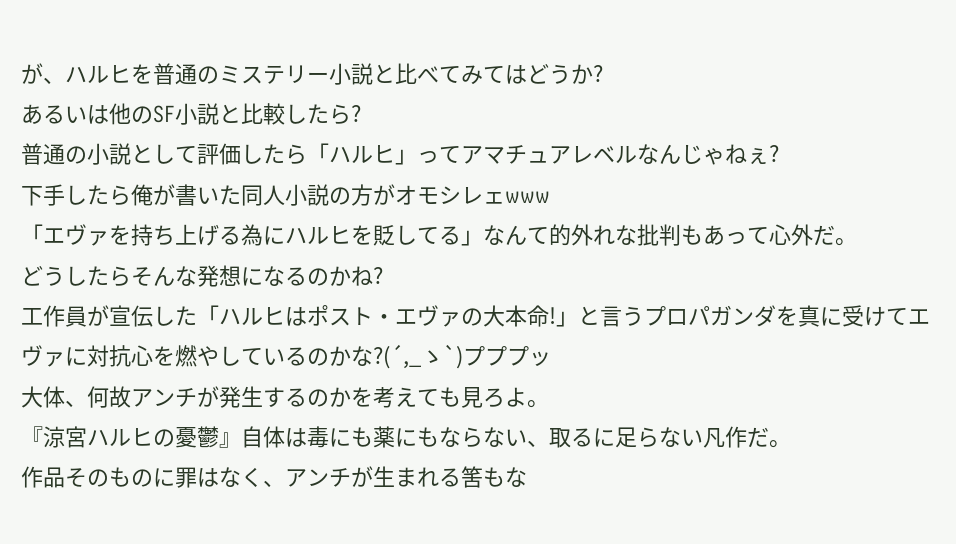が、ハルヒを普通のミステリー小説と比べてみてはどうか?
あるいは他のSF小説と比較したら?
普通の小説として評価したら「ハルヒ」ってアマチュアレベルなんじゃねぇ?
下手したら俺が書いた同人小説の方がオモシレェwww
「エヴァを持ち上げる為にハルヒを貶してる」なんて的外れな批判もあって心外だ。
どうしたらそんな発想になるのかね?
工作員が宣伝した「ハルヒはポスト・エヴァの大本命!」と言うプロパガンダを真に受けてエヴァに対抗心を燃やしているのかな?(´,_ゝ`)プププッ
大体、何故アンチが発生するのかを考えても見ろよ。
『涼宮ハルヒの憂鬱』自体は毒にも薬にもならない、取るに足らない凡作だ。
作品そのものに罪はなく、アンチが生まれる筈もな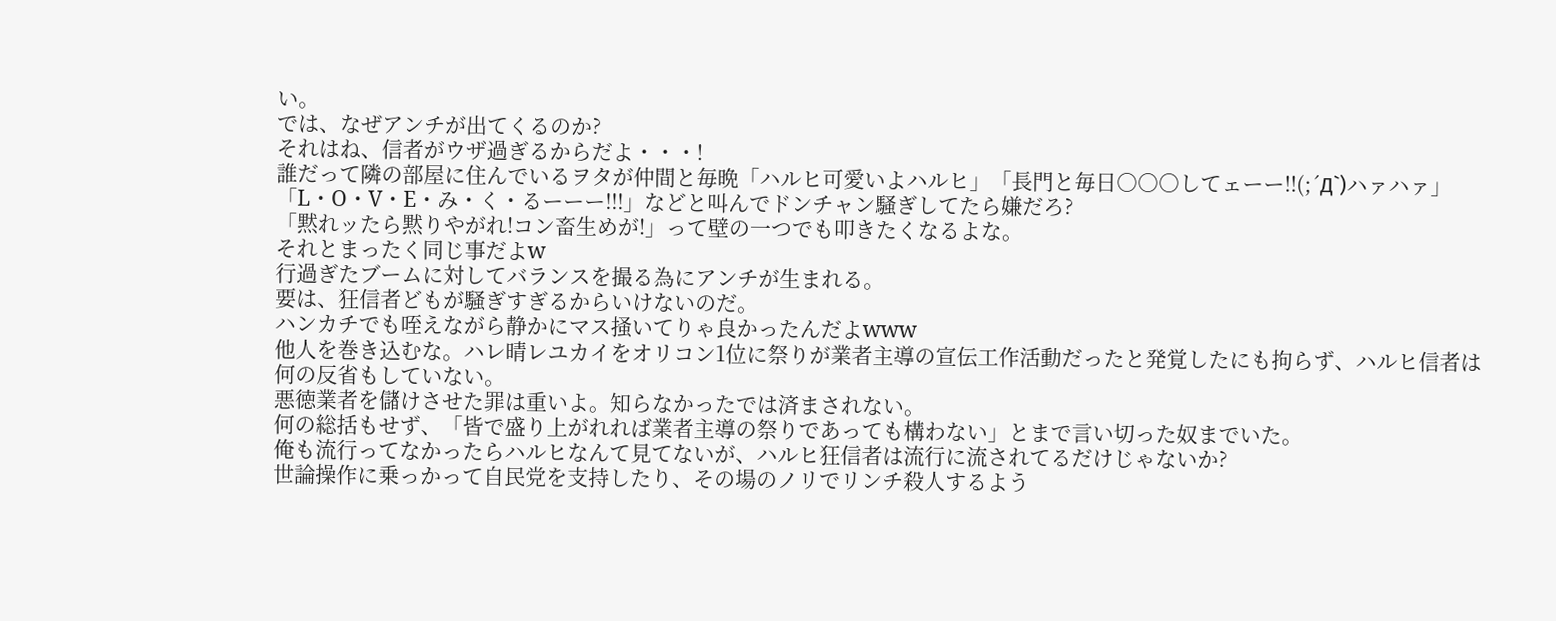い。
では、なぜアンチが出てくるのか?
それはね、信者がウザ過ぎるからだよ・・・!
誰だって隣の部屋に住んでいるヲタが仲間と毎晩「ハルヒ可愛いよハルヒ」「長門と毎日○○○してェーー!!(;´Д`)ハァハァ」「L・O・V・E・み・く・るーーー!!!」などと叫んでドンチャン騒ぎしてたら嫌だろ?
「黙れッたら黙りやがれ!コン畜生めが!」って壁の一つでも叩きたくなるよな。
それとまったく同じ事だよw
行過ぎたブームに対してバランスを撮る為にアンチが生まれる。
要は、狂信者どもが騒ぎすぎるからいけないのだ。
ハンカチでも咥えながら静かにマス掻いてりゃ良かったんだよwww
他人を巻き込むな。ハレ晴レユカイをオリコン1位に祭りが業者主導の宣伝工作活動だったと発覚したにも拘らず、ハルヒ信者は何の反省もしていない。
悪徳業者を儲けさせた罪は重いよ。知らなかったでは済まされない。
何の総括もせず、「皆で盛り上がれれば業者主導の祭りであっても構わない」とまで言い切った奴までいた。
俺も流行ってなかったらハルヒなんて見てないが、ハルヒ狂信者は流行に流されてるだけじゃないか?
世論操作に乗っかって自民党を支持したり、その場のノリでリンチ殺人するよう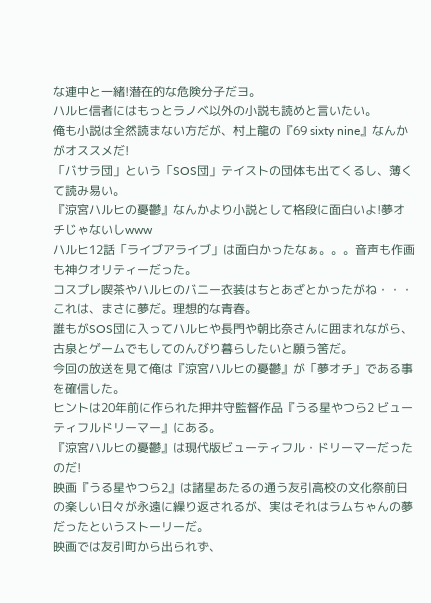な連中と一緒!潜在的な危険分子だヨ。
ハルヒ信者にはもっとラノベ以外の小説も読めと言いたい。
俺も小説は全然読まない方だが、村上龍の『69 sixty nine』なんかがオススメだ!
「バサラ団」という「SOS団」テイストの団体も出てくるし、薄くて読み易い。
『涼宮ハルヒの憂鬱』なんかより小説として格段に面白いよ!夢オチじゃないしwww
ハルヒ12話「ライブアライブ」は面白かったなぁ。。。音声も作画も神クオリティーだった。
コスプレ喫茶やハルヒのバニー衣装はちとあざとかったがね・・・
これは、まさに夢だ。理想的な青春。
誰もがSOS団に入ってハルヒや長門や朝比奈さんに囲まれながら、古泉とゲームでもしてのんびり暮らしたいと願う筈だ。
今回の放送を見て俺は『涼宮ハルヒの憂鬱』が「夢オチ」である事を確信した。
ヒントは20年前に作られた押井守監督作品『うる星やつら2 ビューティフルドリーマー』にある。
『涼宮ハルヒの憂鬱』は現代版ビューティフル・ドリーマーだったのだ!
映画『うる星やつら2』は諸星あたるの通う友引高校の文化祭前日の楽しい日々が永遠に繰り返されるが、実はそれはラムちゃんの夢だったというストーリーだ。
映画では友引町から出られず、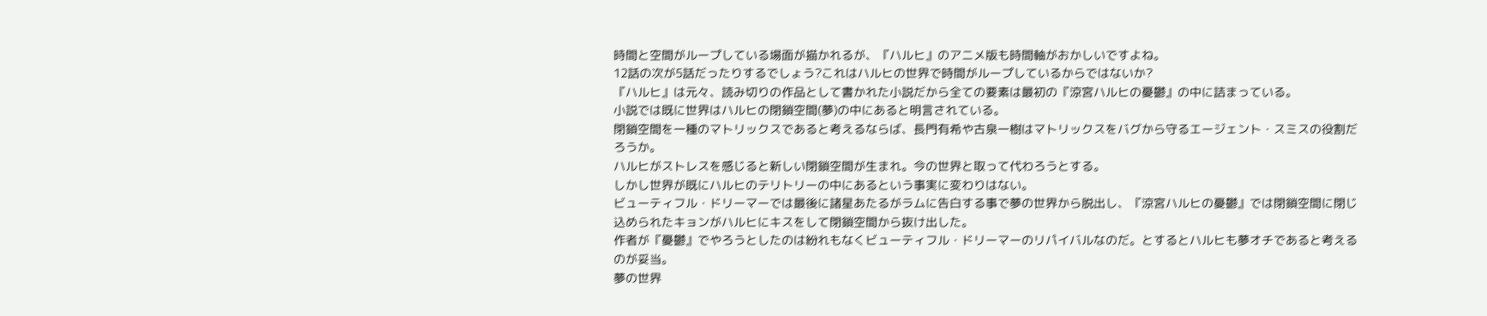時間と空間がループしている場面が描かれるが、『ハルヒ』のアニメ版も時間軸がおかしいですよね。
12話の次が5話だったりするでしょう?これはハルヒの世界で時間がループしているからではないか?
『ハルヒ』は元々、読み切りの作品として書かれた小説だから全ての要素は最初の『涼宮ハルヒの憂鬱』の中に詰まっている。
小説では既に世界はハルヒの閉鎖空間(夢)の中にあると明言されている。
閉鎖空間を一種のマトリックスであると考えるならば、長門有希や古泉一樹はマトリックスをバグから守るエージェント・スミスの役割だろうか。
ハルヒがストレスを感じると新しい閉鎖空間が生まれ。今の世界と取って代わろうとする。
しかし世界が既にハルヒのテリトリーの中にあるという事実に変わりはない。
ビューティフル・ドリーマーでは最後に諸星あたるがラムに告白する事で夢の世界から脱出し、『涼宮ハルヒの憂鬱』では閉鎖空間に閉じ込められたキョンがハルヒにキスをして閉鎖空間から抜け出した。
作者が『憂鬱』でやろうとしたのは紛れもなくビューティフル・ドリーマーのリパイバルなのだ。とするとハルヒも夢オチであると考えるのが妥当。
夢の世界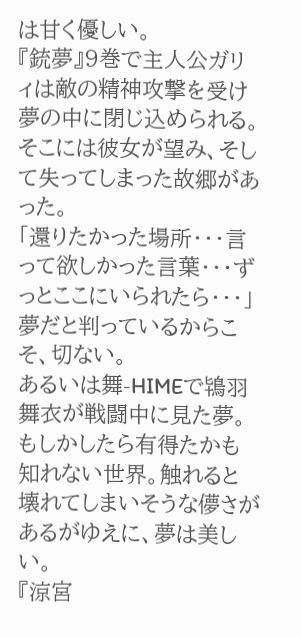は甘く優しい。
『銃夢』9巻で主人公ガリィは敵の精神攻撃を受け夢の中に閉じ込められる。
そこには彼女が望み、そして失ってしまった故郷があった。
「還りたかった場所・・・言って欲しかった言葉・・・ずっとここにいられたら・・・」
夢だと判っているからこそ、切ない。
あるいは舞-HIMEで鴇羽舞衣が戦闘中に見た夢。
もしかしたら有得たかも知れない世界。触れると壊れてしまいそうな儚さがあるがゆえに、夢は美しい。
『涼宮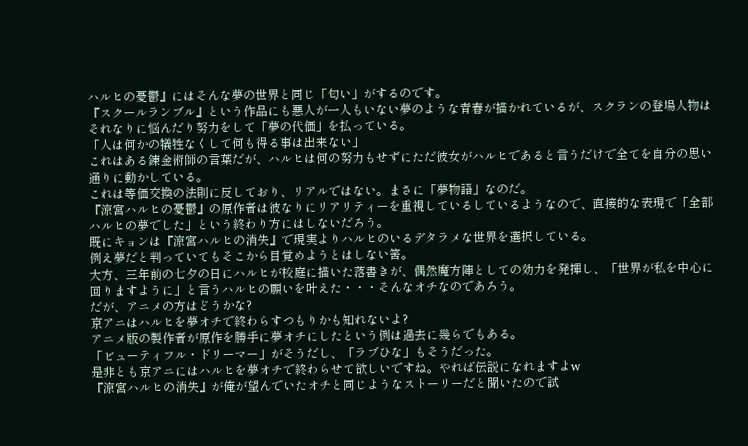ハルヒの憂鬱』にはそんな夢の世界と同じ「匂い」がするのです。
『スクールランブル』という作品にも悪人が一人もいない夢のような青春が描かれているが、スクランの登場人物はそれなりに悩んだり努力をして「夢の代価」を払っている。
「人は何かの犠牲なくして何も得る事は出来ない」
これはある錬金術師の言葉だが、ハルヒは何の努力もせずにただ彼女がハルヒであると言うだけで全てを自分の思い通りに動かしている。
これは等価交換の法則に反しており、リアルではない。まさに「夢物語」なのだ。
『涼宮ハルヒの憂鬱』の原作者は彼なりにリアリティーを重視しているしているようなので、直接的な表現で「全部ハルヒの夢でした」という終わり方にはしないだろう。
既にキョンは『涼宮ハルヒの消失』で現実よりハルヒのいるデタラメな世界を選択している。
例え夢だと判っていてもそこから目覚めようとはしない筈。
大方、三年前の七夕の日にハルヒが校庭に描いた落書きが、偶然魔方陣としての効力を発揮し、「世界が私を中心に回りますように」と言うハルヒの願いを叶えた・・・そんなオチなのであろう。
だが、アニメの方はどうかな?
京アニはハルヒを夢オチで終わらすつもりかも知れないよ?
アニメ版の製作者が原作を勝手に夢オチにしたという例は過去に幾らでもある。
「ビューティフル・ドリーマー」がそうだし、「ラブひな」もそうだった。
是非とも京アニにはハルヒを夢オチで終わらせて欲しいですね。やれば伝説になれますよw
『涼宮ハルヒの消失』が俺が望んでいたオチと同じようなストーリーだと聞いたので試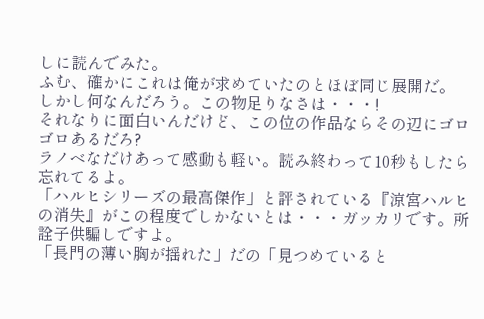しに読んでみた。
ふむ、確かにこれは俺が求めていたのとほぼ同じ展開だ。
しかし何なんだろう。この物足りなさは・・・!
それなりに面白いんだけど、この位の作品ならその辺にゴロゴロあるだろ?
ラノベなだけあって感動も軽い。読み終わって10秒もしたら忘れてるよ。
「ハルヒシリーズの最高傑作」と評されている『涼宮ハルヒの消失』がこの程度でしかないとは・・・ガッカリです。所詮子供騙しですよ。
「長門の薄い胸が揺れた」だの「見つめていると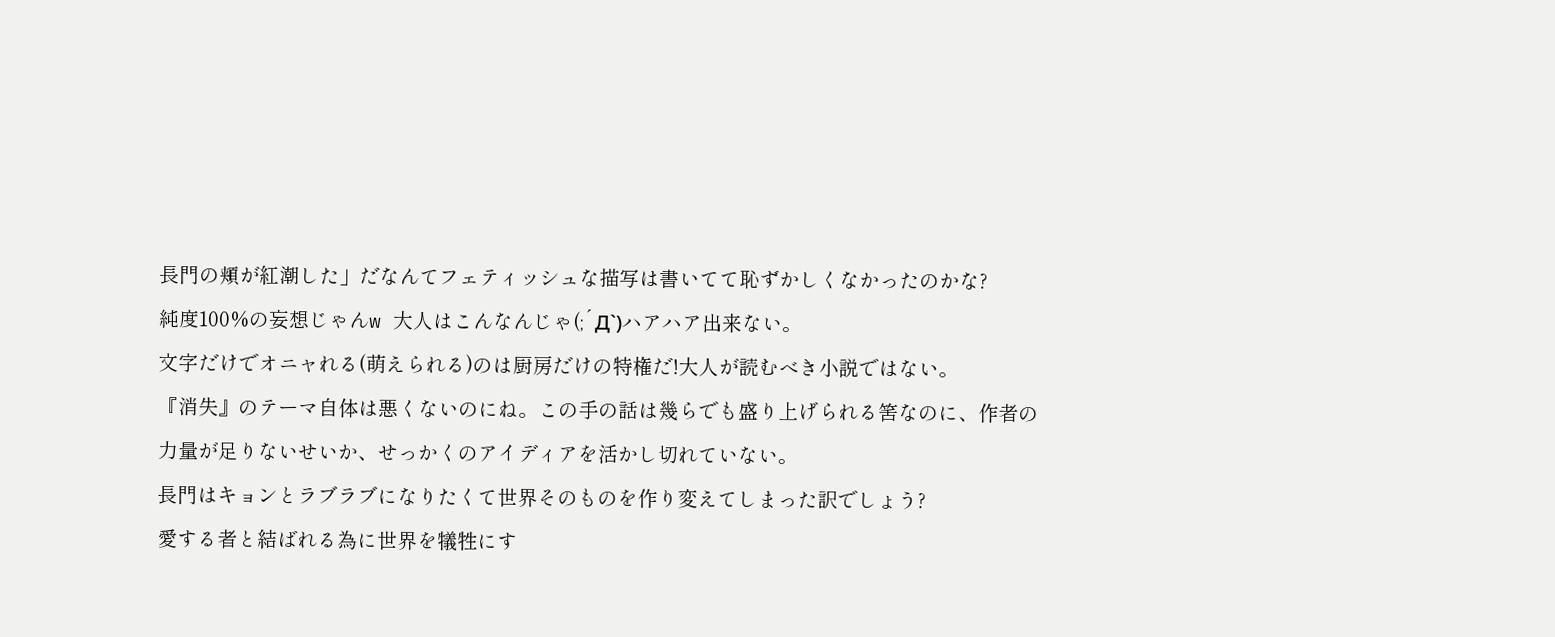長門の頬が紅潮した」だなんてフェティッシュな描写は書いてて恥ずかしくなかったのかな?
純度100%の妄想じゃんw 大人はこんなんじゃ(;´Д`)ハアハア出来ない。
文字だけでオニャれる(萌えられる)のは厨房だけの特権だ!大人が読むべき小説ではない。
『消失』のテーマ自体は悪くないのにね。この手の話は幾らでも盛り上げられる筈なのに、作者の力量が足りないせいか、せっかくのアイディアを活かし切れていない。
長門はキョンとラブラブになりたくて世界そのものを作り変えてしまった訳でしょう?
愛する者と結ばれる為に世界を犠牲にす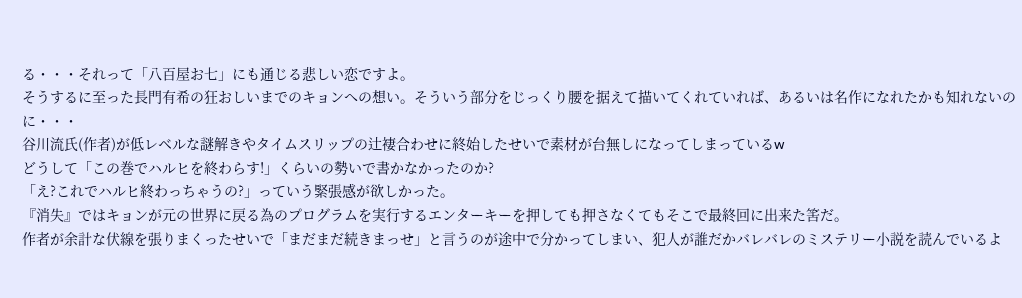る・・・それって「八百屋お七」にも通じる悲しい恋ですよ。
そうするに至った長門有希の狂おしいまでのキョンへの想い。そういう部分をじっくり腰を据えて描いてくれていれば、あるいは名作になれたかも知れないのに・・・
谷川流氏(作者)が低レベルな謎解きやタイムスリップの辻褄合わせに終始したせいで素材が台無しになってしまっているw
どうして「この巻でハルヒを終わらす!」くらいの勢いで書かなかったのか?
「え?これでハルヒ終わっちゃうの?」っていう緊張感が欲しかった。
『消失』ではキョンが元の世界に戻る為のプログラムを実行するエンターキーを押しても押さなくてもそこで最終回に出来た筈だ。
作者が余計な伏線を張りまくったせいで「まだまだ続きまっせ」と言うのが途中で分かってしまい、犯人が誰だかバレバレのミステリー小説を読んでいるよ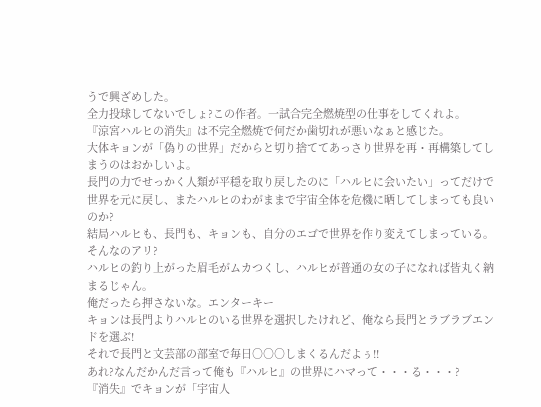うで興ざめした。
全力投球してないでしょ?この作者。一試合完全燃焼型の仕事をしてくれよ。
『涼宮ハルヒの消失』は不完全燃焼で何だか歯切れが悪いなぁと感じた。
大体キョンが「偽りの世界」だからと切り捨ててあっさり世界を再・再構築してしまうのはおかしいよ。
長門の力でせっかく人類が平穏を取り戻したのに「ハルヒに会いたい」ってだけで世界を元に戻し、またハルヒのわがままで宇宙全体を危機に晒してしまっても良いのか?
結局ハルヒも、長門も、キョンも、自分のエゴで世界を作り変えてしまっている。そんなのアリ?
ハルヒの釣り上がった眉毛がムカつくし、ハルヒが普通の女の子になれば皆丸く納まるじゃん。
俺だったら押さないな。エンターキー
キョンは長門よりハルヒのいる世界を選択したけれど、俺なら長門とラブラブエンドを選ぶ!
それで長門と文芸部の部室で毎日○○○しまくるんだよぅ!!
あれ?なんだかんだ言って俺も『ハルヒ』の世界にハマって・・・る・・・?
『消失』でキョンが「宇宙人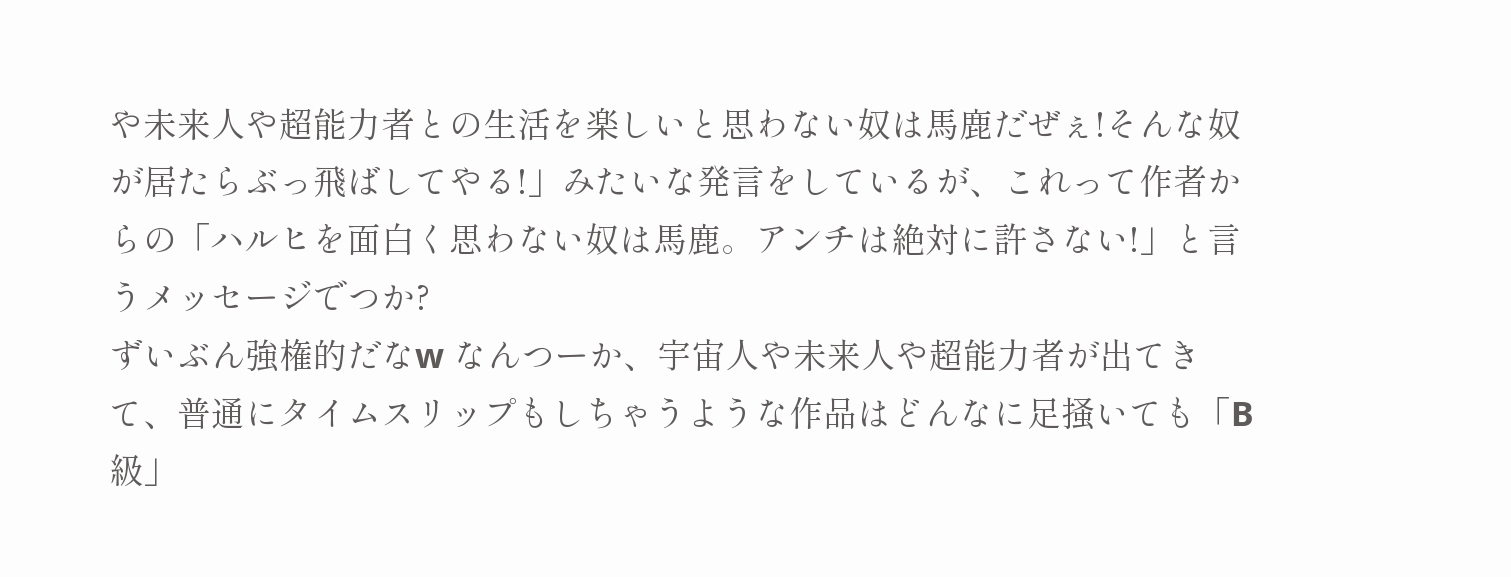や未来人や超能力者との生活を楽しいと思わない奴は馬鹿だぜぇ!そんな奴が居たらぶっ飛ばしてやる!」みたいな発言をしているが、これって作者からの「ハルヒを面白く思わない奴は馬鹿。アンチは絶対に許さない!」と言うメッセージでつか?
ずいぶん強権的だなw なんつーか、宇宙人や未来人や超能力者が出てきて、普通にタイムスリップもしちゃうような作品はどんなに足掻いても「B級」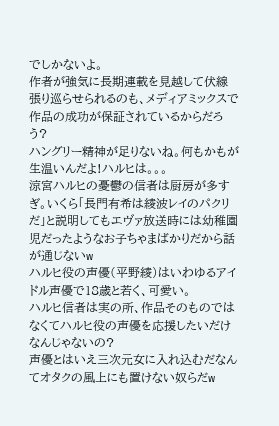でしかないよ。
作者が強気に長期連載を見越して伏線張り巡らせられるのも、メディアミックスで作品の成功が保証されているからだろう?
ハングリー精神が足りないね。何もかもが生温いんだよ!ハルヒは。。。
涼宮ハルヒの憂鬱の信者は厨房が多すぎ。いくら「長門有希は綾波レイのパクリだ」と説明してもエヴァ放送時には幼稚園児だったようなお子ちゃまばかりだから話が通じないw
ハルヒ役の声優(平野綾)はいわゆるアイドル声優で18歳と若く、可愛い。
ハルヒ信者は実の所、作品そのものではなくてハルヒ役の声優を応援したいだけなんじゃないの?
声優とはいえ三次元女に入れ込むだなんてオタクの風上にも置けない奴らだw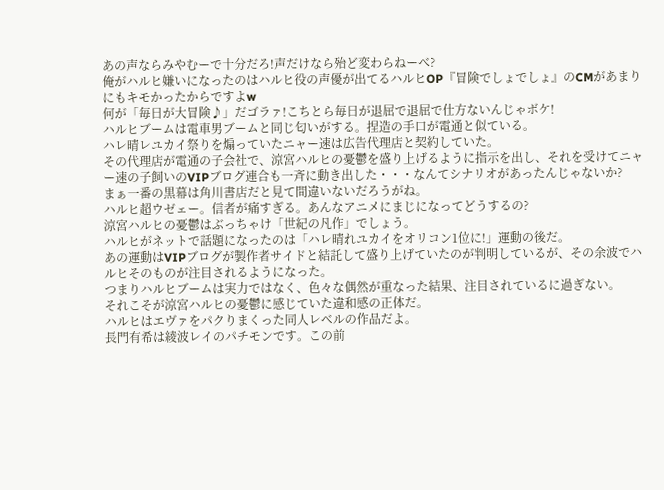あの声ならみやむーで十分だろ!声だけなら殆ど変わらねーべ?
俺がハルヒ嫌いになったのはハルヒ役の声優が出てるハルヒOP『冒険でしょでしょ』のCMがあまりにもキモかったからですよw
何が「毎日が大冒険♪」だゴラァ!こちとら毎日が退屈で退屈で仕方ないんじゃボケ!
ハルヒブームは電車男ブームと同じ匂いがする。捏造の手口が電通と似ている。
ハレ晴レユカイ祭りを煽っていたニャー速は広告代理店と契約していた。
その代理店が電通の子会社で、涼宮ハルヒの憂鬱を盛り上げるように指示を出し、それを受けてニャー速の子飼いのVIPブログ連合も一斉に動き出した・・・なんてシナリオがあったんじゃないか?
まぁ一番の黒幕は角川書店だと見て間違いないだろうがね。
ハルヒ超ウゼェー。信者が痛すぎる。あんなアニメにまじになってどうするの?
涼宮ハルヒの憂鬱はぶっちゃけ「世紀の凡作」でしょう。
ハルヒがネットで話題になったのは「ハレ晴れユカイをオリコン1位に!」運動の後だ。
あの運動はVIPブログが製作者サイドと結託して盛り上げていたのが判明しているが、その余波でハルヒそのものが注目されるようになった。
つまりハルヒブームは実力ではなく、色々な偶然が重なった結果、注目されているに過ぎない。
それこそが涼宮ハルヒの憂鬱に感じていた違和感の正体だ。
ハルヒはエヴァをパクりまくった同人レベルの作品だよ。
長門有希は綾波レイのパチモンです。この前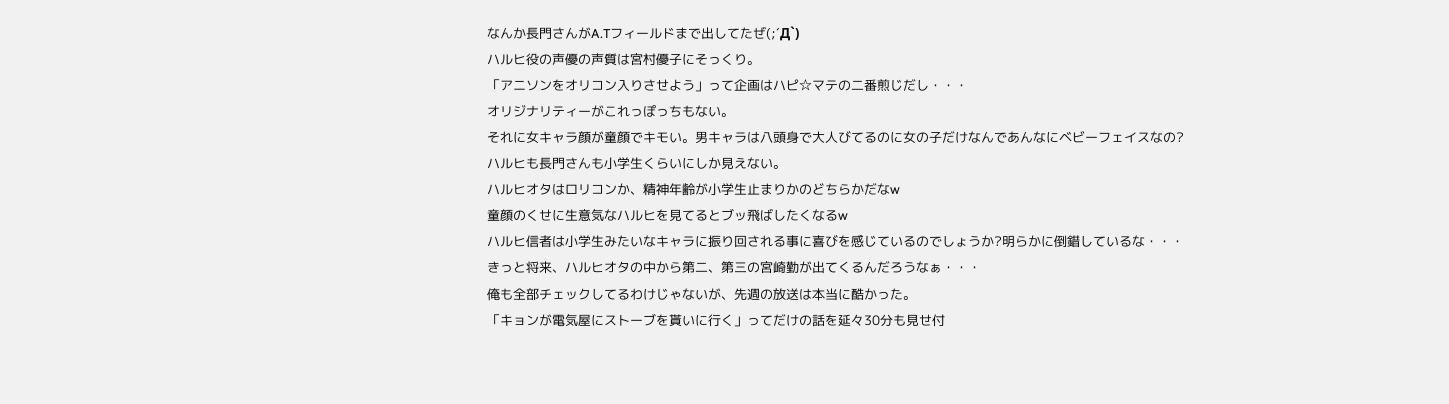なんか長門さんがA.Tフィールドまで出してたぜ(;´Д`)
ハルヒ役の声優の声質は宮村優子にそっくり。
「アニソンをオリコン入りさせよう」って企画はハピ☆マテの二番煎じだし・・・
オリジナリティーがこれっぽっちもない。
それに女キャラ顔が童顔でキモい。男キャラは八頭身で大人びてるのに女の子だけなんであんなにベビーフェイスなの?
ハルヒも長門さんも小学生くらいにしか見えない。
ハルヒオタはロリコンか、精神年齢が小学生止まりかのどちらかだなw
童顔のくせに生意気なハルヒを見てるとブッ飛ばしたくなるw
ハルヒ信者は小学生みたいなキャラに振り回される事に喜びを感じているのでしょうか?明らかに倒錯しているな・・・
きっと将来、ハルヒオタの中から第二、第三の宮崎勤が出てくるんだろうなぁ・・・
俺も全部チェックしてるわけじゃないが、先週の放送は本当に酷かった。
「キョンが電気屋にストーブを貰いに行く」ってだけの話を延々30分も見せ付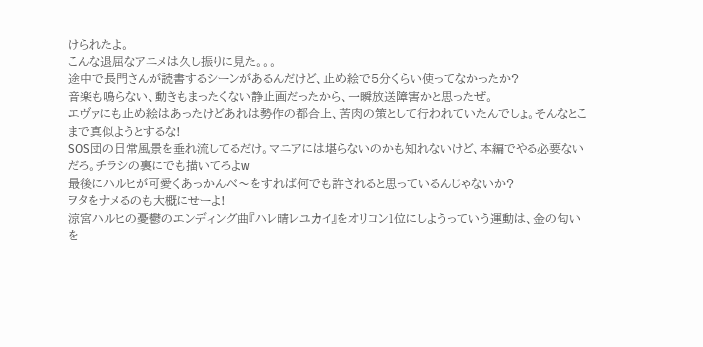けられたよ。
こんな退屈なアニメは久し振りに見た。。。
途中で長門さんが読書するシーンがあるんだけど、止め絵で5分くらい使ってなかったか?
音楽も鳴らない、動きもまったくない静止画だったから、一瞬放送障害かと思ったぜ。
エヴァにも止め絵はあったけどあれは勢作の都合上、苦肉の策として行われていたんでしょ。そんなとこまで真似ようとするな!
SOS団の日常風景を垂れ流してるだけ。マニアには堪らないのかも知れないけど、本編でやる必要ないだろ。チラシの裏にでも描いてろよw
最後にハルヒが可愛くあっかんべ〜をすれば何でも許されると思っているんじゃないか?
ヲタをナメるのも大概にせーよ!
涼宮ハルヒの憂鬱のエンディング曲『ハレ晴レユカイ』をオリコン1位にしようっていう運動は、金の匂いを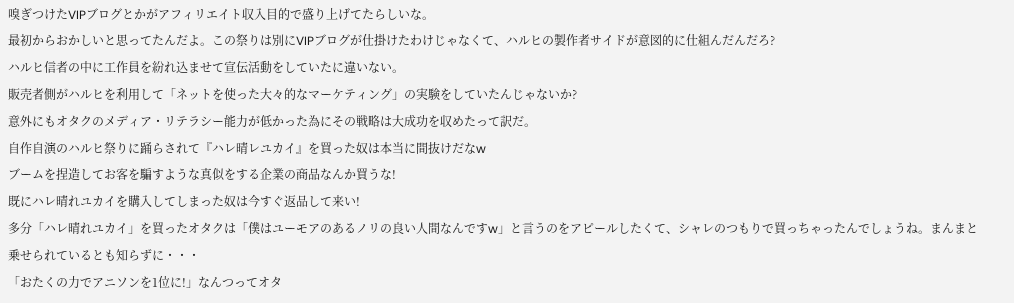嗅ぎつけたVIPブログとかがアフィリエイト収入目的で盛り上げてたらしいな。
最初からおかしいと思ってたんだよ。この祭りは別にVIPブログが仕掛けたわけじゃなくて、ハルヒの製作者サイドが意図的に仕組んだんだろ?
ハルヒ信者の中に工作員を紛れ込ませて宣伝活動をしていたに違いない。
販売者側がハルヒを利用して「ネットを使った大々的なマーケティング」の実験をしていたんじゃないか?
意外にもオタクのメディア・リテラシー能力が低かった為にその戦略は大成功を収めたって訳だ。
自作自演のハルヒ祭りに踊らされて『ハレ晴レユカイ』を買った奴は本当に間抜けだなw
ブームを捏造してお客を騙すような真似をする企業の商品なんか買うな!
既にハレ晴れユカイを購入してしまった奴は今すぐ返品して来い!
多分「ハレ晴れユカイ」を買ったオタクは「僕はユーモアのあるノリの良い人間なんですw」と言うのをアピールしたくて、シャレのつもりで買っちゃったんでしょうね。まんまと乗せられているとも知らずに・・・
「おたくの力でアニソンを1位に!」なんつってオタ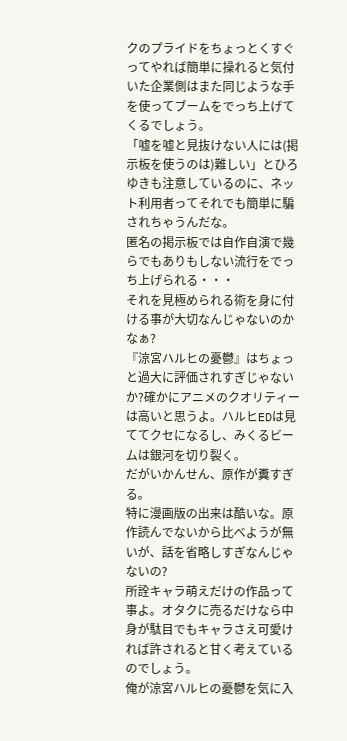クのプライドをちょっとくすぐってやれば簡単に操れると気付いた企業側はまた同じような手を使ってブームをでっち上げてくるでしょう。
「嘘を嘘と見抜けない人には(掲示板を使うのは)難しい」とひろゆきも注意しているのに、ネット利用者ってそれでも簡単に騙されちゃうんだな。
匿名の掲示板では自作自演で幾らでもありもしない流行をでっち上げられる・・・
それを見極められる術を身に付ける事が大切なんじゃないのかなぁ?
『涼宮ハルヒの憂鬱』はちょっと過大に評価されすぎじゃないか?確かにアニメのクオリティーは高いと思うよ。ハルヒEDは見ててクセになるし、みくるビームは銀河を切り裂く。
だがいかんせん、原作が糞すぎる。
特に漫画版の出来は酷いな。原作読んでないから比べようが無いが、話を省略しすぎなんじゃないの?
所詮キャラ萌えだけの作品って事よ。オタクに売るだけなら中身が駄目でもキャラさえ可愛ければ許されると甘く考えているのでしょう。
俺が涼宮ハルヒの憂鬱を気に入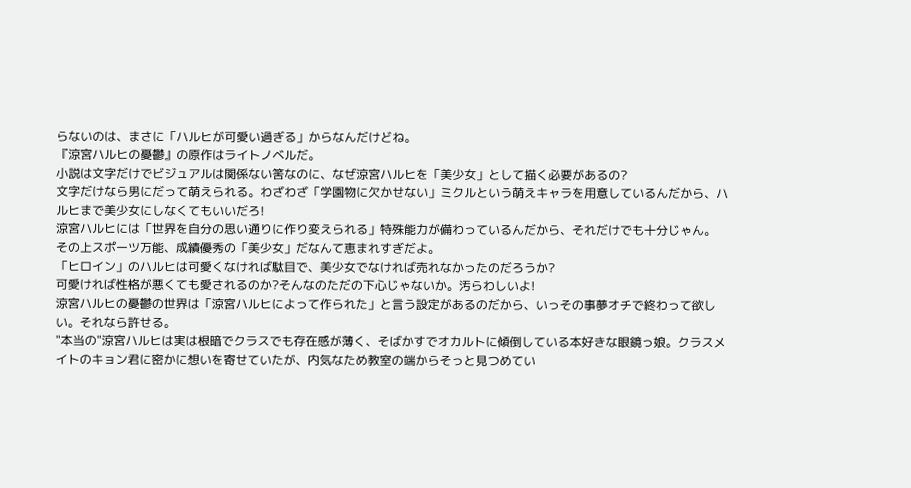らないのは、まさに「ハルヒが可愛い過ぎる」からなんだけどね。
『涼宮ハルヒの憂鬱』の原作はライトノベルだ。
小説は文字だけでビジュアルは関係ない筈なのに、なぜ涼宮ハルヒを「美少女」として描く必要があるの?
文字だけなら男にだって萌えられる。わざわざ「学園物に欠かせない」ミクルという萌えキャラを用意しているんだから、ハルヒまで美少女にしなくてもいいだろ!
涼宮ハルヒには「世界を自分の思い通りに作り変えられる」特殊能力が備わっているんだから、それだけでも十分じゃん。
その上スポーツ万能、成績優秀の「美少女」だなんて恵まれすぎだよ。
「ヒロイン」のハルヒは可愛くなければ駄目で、美少女でなければ売れなかったのだろうか?
可愛ければ性格が悪くても愛されるのか?そんなのただの下心じゃないか。汚らわしいよ!
涼宮ハルヒの憂鬱の世界は「涼宮ハルヒによって作られた」と言う設定があるのだから、いっその事夢オチで終わって欲しい。それなら許せる。
"本当の"涼宮ハルヒは実は根暗でクラスでも存在感が薄く、そばかすでオカルトに傾倒している本好きな眼鏡っ娘。クラスメイトのキョン君に密かに想いを寄せていたが、内気なため教室の端からそっと見つめてい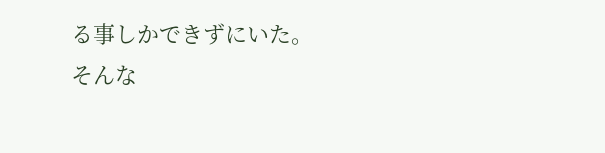る事しかできずにいた。
そんな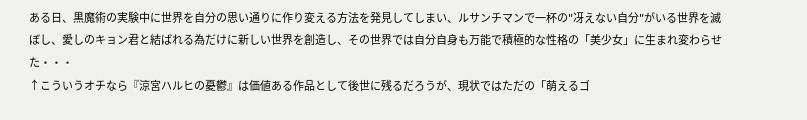ある日、黒魔術の実験中に世界を自分の思い通りに作り変える方法を発見してしまい、ルサンチマンで一杯の"冴えない自分"がいる世界を滅ぼし、愛しのキョン君と結ばれる為だけに新しい世界を創造し、その世界では自分自身も万能で積極的な性格の「美少女」に生まれ変わらせた・・・
↑こういうオチなら『涼宮ハルヒの憂鬱』は価値ある作品として後世に残るだろうが、現状ではただの「萌えるゴ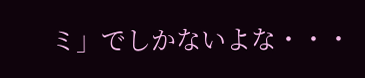ミ」でしかないよな・・・